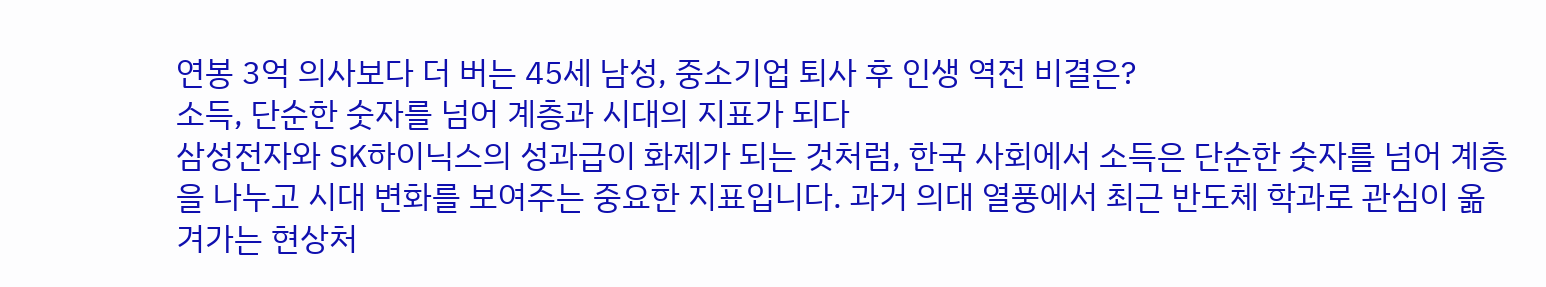연봉 3억 의사보다 더 버는 45세 남성, 중소기업 퇴사 후 인생 역전 비결은?
소득, 단순한 숫자를 넘어 계층과 시대의 지표가 되다
삼성전자와 SK하이닉스의 성과급이 화제가 되는 것처럼, 한국 사회에서 소득은 단순한 숫자를 넘어 계층을 나누고 시대 변화를 보여주는 중요한 지표입니다. 과거 의대 열풍에서 최근 반도체 학과로 관심이 옮겨가는 현상처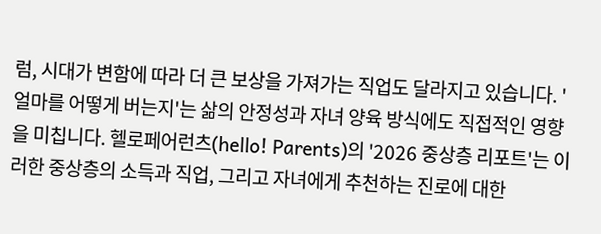럼, 시대가 변함에 따라 더 큰 보상을 가져가는 직업도 달라지고 있습니다. '얼마를 어떻게 버는지'는 삶의 안정성과 자녀 양육 방식에도 직접적인 영향을 미칩니다. 헬로페어런츠(hello! Parents)의 '2026 중상층 리포트'는 이러한 중상층의 소득과 직업, 그리고 자녀에게 추천하는 진로에 대한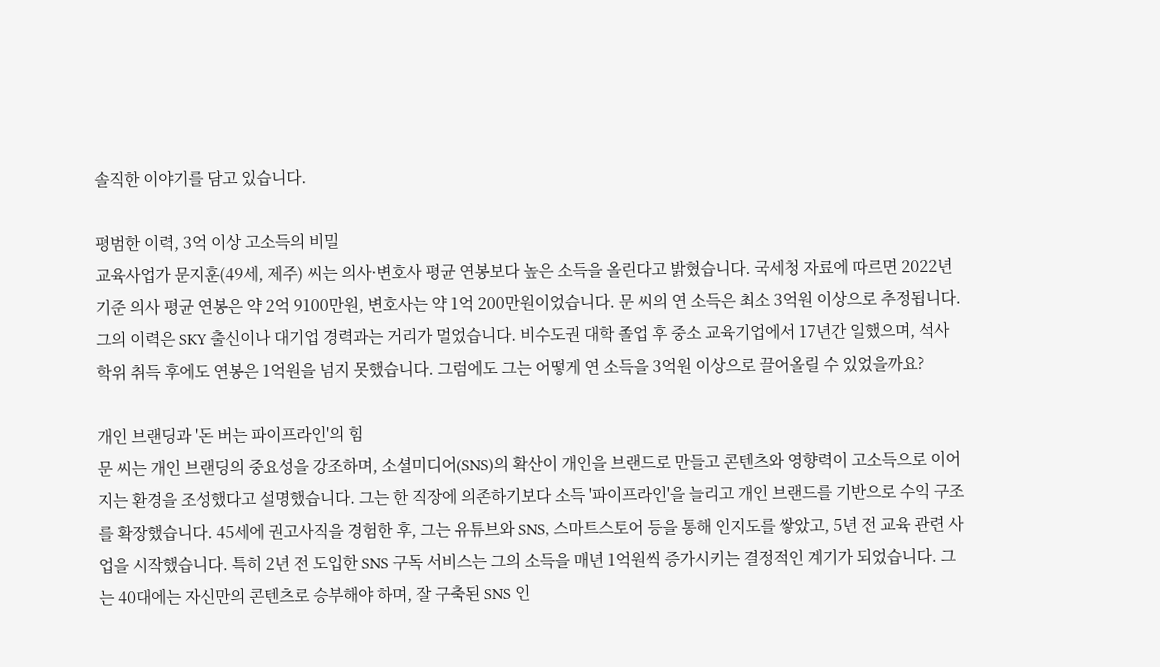솔직한 이야기를 담고 있습니다.

평범한 이력, 3억 이상 고소득의 비밀
교육사업가 문지훈(49세, 제주) 씨는 의사·변호사 평균 연봉보다 높은 소득을 올린다고 밝혔습니다. 국세청 자료에 따르면 2022년 기준 의사 평균 연봉은 약 2억 9100만원, 변호사는 약 1억 200만원이었습니다. 문 씨의 연 소득은 최소 3억원 이상으로 추정됩니다. 그의 이력은 SKY 출신이나 대기업 경력과는 거리가 멀었습니다. 비수도권 대학 졸업 후 중소 교육기업에서 17년간 일했으며, 석사 학위 취득 후에도 연봉은 1억원을 넘지 못했습니다. 그럼에도 그는 어떻게 연 소득을 3억원 이상으로 끌어올릴 수 있었을까요?

개인 브랜딩과 '돈 버는 파이프라인'의 힘
문 씨는 개인 브랜딩의 중요성을 강조하며, 소셜미디어(SNS)의 확산이 개인을 브랜드로 만들고 콘텐츠와 영향력이 고소득으로 이어지는 환경을 조성했다고 설명했습니다. 그는 한 직장에 의존하기보다 소득 '파이프라인'을 늘리고 개인 브랜드를 기반으로 수익 구조를 확장했습니다. 45세에 권고사직을 경험한 후, 그는 유튜브와 SNS, 스마트스토어 등을 통해 인지도를 쌓았고, 5년 전 교육 관련 사업을 시작했습니다. 특히 2년 전 도입한 SNS 구독 서비스는 그의 소득을 매년 1억원씩 증가시키는 결정적인 계기가 되었습니다. 그는 40대에는 자신만의 콘텐츠로 승부해야 하며, 잘 구축된 SNS 인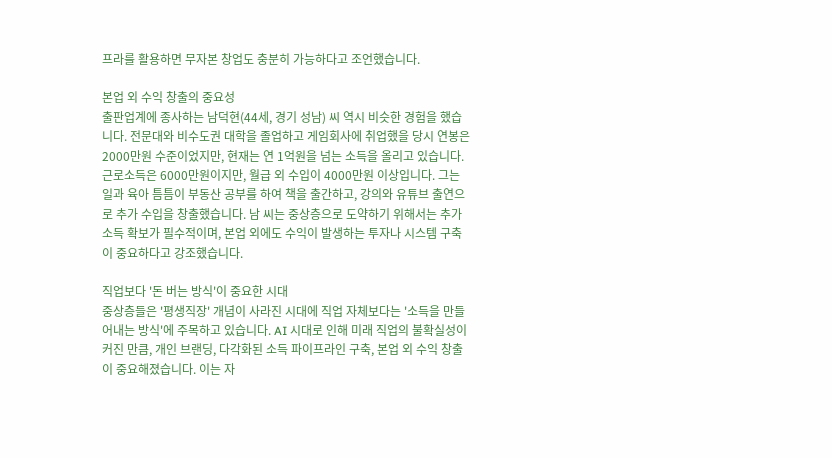프라를 활용하면 무자본 창업도 충분히 가능하다고 조언했습니다.

본업 외 수익 창출의 중요성
출판업계에 종사하는 남덕현(44세, 경기 성남) 씨 역시 비슷한 경험을 했습니다. 전문대와 비수도권 대학을 졸업하고 게임회사에 취업했을 당시 연봉은 2000만원 수준이었지만, 현재는 연 1억원을 넘는 소득을 올리고 있습니다. 근로소득은 6000만원이지만, 월급 외 수입이 4000만원 이상입니다. 그는 일과 육아 틈틈이 부동산 공부를 하여 책을 출간하고, 강의와 유튜브 출연으로 추가 수입을 창출했습니다. 남 씨는 중상층으로 도약하기 위해서는 추가 소득 확보가 필수적이며, 본업 외에도 수익이 발생하는 투자나 시스템 구축이 중요하다고 강조했습니다.

직업보다 '돈 버는 방식'이 중요한 시대
중상층들은 '평생직장' 개념이 사라진 시대에 직업 자체보다는 '소득을 만들어내는 방식'에 주목하고 있습니다. AI 시대로 인해 미래 직업의 불확실성이 커진 만큼, 개인 브랜딩, 다각화된 소득 파이프라인 구축, 본업 외 수익 창출이 중요해졌습니다. 이는 자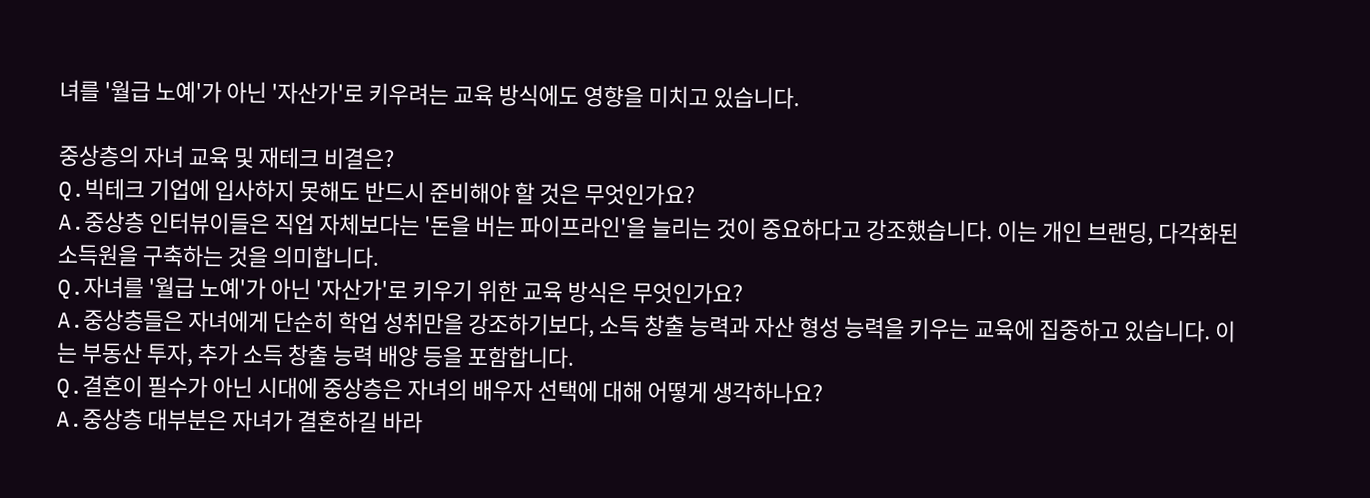녀를 '월급 노예'가 아닌 '자산가'로 키우려는 교육 방식에도 영향을 미치고 있습니다.

중상층의 자녀 교육 및 재테크 비결은?
Q.빅테크 기업에 입사하지 못해도 반드시 준비해야 할 것은 무엇인가요?
A.중상층 인터뷰이들은 직업 자체보다는 '돈을 버는 파이프라인'을 늘리는 것이 중요하다고 강조했습니다. 이는 개인 브랜딩, 다각화된 소득원을 구축하는 것을 의미합니다.
Q.자녀를 '월급 노예'가 아닌 '자산가'로 키우기 위한 교육 방식은 무엇인가요?
A.중상층들은 자녀에게 단순히 학업 성취만을 강조하기보다, 소득 창출 능력과 자산 형성 능력을 키우는 교육에 집중하고 있습니다. 이는 부동산 투자, 추가 소득 창출 능력 배양 등을 포함합니다.
Q.결혼이 필수가 아닌 시대에 중상층은 자녀의 배우자 선택에 대해 어떻게 생각하나요?
A.중상층 대부분은 자녀가 결혼하길 바라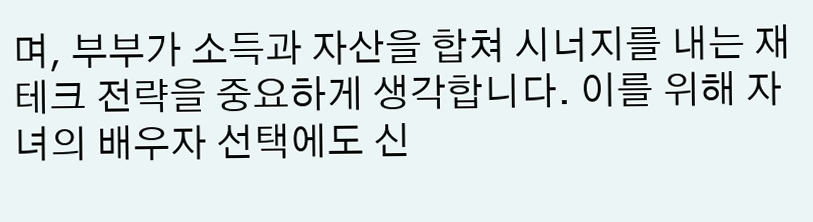며, 부부가 소득과 자산을 합쳐 시너지를 내는 재테크 전략을 중요하게 생각합니다. 이를 위해 자녀의 배우자 선택에도 신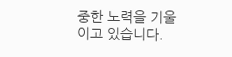중한 노력을 기울이고 있습니다.